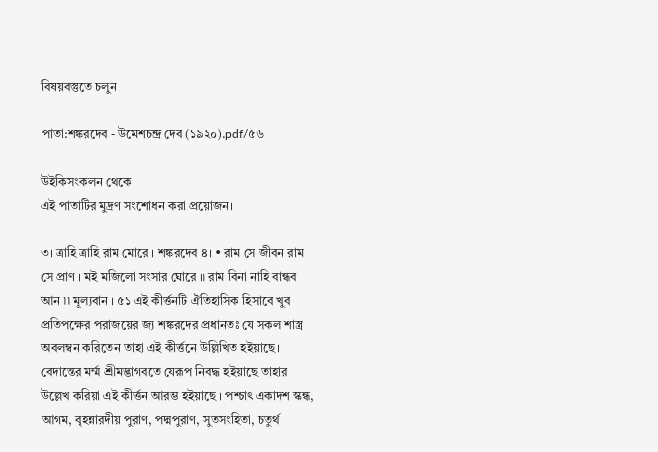বিষয়বস্তুতে চলুন

পাতা:শঙ্করদেব - উমেশচন্দ্র দেব (১৯২০).pdf/৫৬

উইকিসংকলন থেকে
এই পাতাটির মুদ্রণ সংশোধন করা প্রয়োজন।

৩। ত্রাহি ত্রাহি রাম মোরে । শঙ্করদেব ৪। • রাম সে জীবন রাম সে প্রাণ । মই মজিলো সংসার ঘোরে ॥ রাম বিনা নাহি বান্ধব আন ৷৷ মূল্যবান । ৫১ এই কীৰ্ত্তনটি ঐতিহাসিক হিসাবে খুব প্রতিপক্ষের পরাজয়ের জ্য শঙ্করদের প্রধানতঃ যে সকল শাস্ত্র অবলম্বন করিতেন তাহা এই কীৰ্ত্তনে উল্লিখিত হইয়াছে। বেদান্তের মর্ম্ম শ্রীমদ্ভাগবতে যেরূপ নিবদ্ধ হইয়াছে তাহার উল্লেখ করিয়া এই কীৰ্ত্তন আরম্ভ হইয়াছে । পশ্চাৎ একাদশ স্কন্ধ, আগম, বৃহন্নারদীয় পুরাণ, পদ্মপুরাণ, সুতসংহিতা, চতুর্থ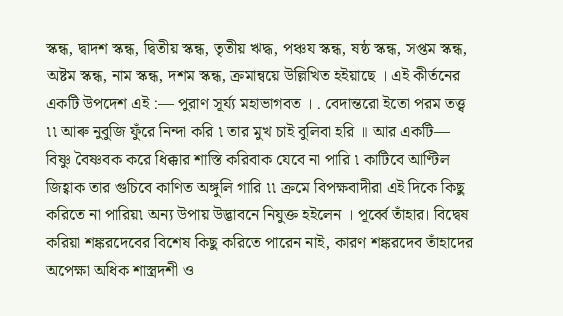স্কন্ধ, দ্বাদশ স্কন্ধ, দ্বিতীয় স্কন্ধ, তৃতীয় ঋদ্ধ, পঞ্চয স্কন্ধ, ষষ্ঠ স্কন্ধ, সপ্তম স্কন্ধ, অষ্টম স্কন্ধ, নাম স্কন্ধ, দশম স্কন্ধ, ক্রমান্বয়ে উল্লিখিত হইয়াছে । এই কীর্তনের একটি উপদেশ এই :— পুরাণ সূর্য্য মহাভাগবত । . বেদান্তরো ইতো পরম তত্ত্ব ৷৷ আৰু নুবুজি ফুঁরে নিন্দা করি ৷ তার মুখ চাই বুলিবা হরি ॥ আর একটি— বিষ্ণু বৈষ্ণবক করে ধিক্কার শাস্তি করিবাক যেবে না পারি ৷ কাটিবে আণ্টিল জিহ্বাক তার গুচিবে কাণিত অঙ্গুলি গারি ৷৷ ক্রমে বিপক্ষবাদীরা এই দিকে কিছু করিতে না পারিয়৷ অন্য উপায় উদ্ভাবনে নিযুক্ত হইলেন । পূর্ব্বে তাঁহার। বিদ্বেষ করিয়া শঙ্করদেবের বিশেষ কিছু করিতে পারেন নাই, কারণ শঙ্করদেব তাঁহাদের অপেক্ষা অধিক শাস্ত্রদশী ও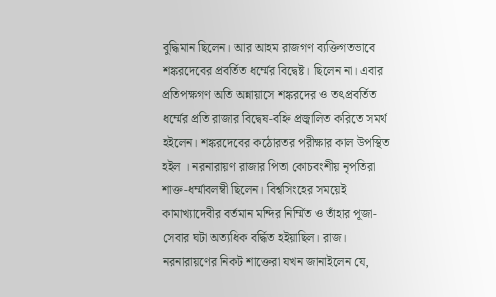বুদ্ধিমান ছিলেন। আর আহম রাজগণ ব্যক্তিগতভাবে শঙ্করদেবের প্রবর্তিত ধৰ্ম্মের বিদ্বেষ্ট। ছিলেন না। এবার প্রতিপক্ষগণ অতি অন্নায়াসে শঙ্করদের ও তৎপ্রবর্তিত ধর্ম্মের প্রতি রাজার বিদ্বেষ-বহ্নি প্রজ্বালিত করিতে সমর্থ হইলেন। শঙ্করদেবের কঠোরতর পরীক্ষার কাল উপস্থিত হইল । নরনারায়ণ রাজার পিতা কোচবংশীয় নৃপতিরা শাক্ত-ধৰ্ম্মাবলম্বী ছিলেন। বিশ্বসিংহের সময়েই কামাখ্যাদেবীর বর্তমান মন্দির নির্ম্মিত ও তাঁহার পূজা- সেবার ঘটা অত্যধিক বৰ্দ্ধিত হইয়াছিল। রাজ। নরনারায়ণের নিকট শাক্তেরা যখন জানাইলেন যে,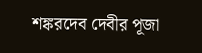শঙ্করদেব দেবীর পূজা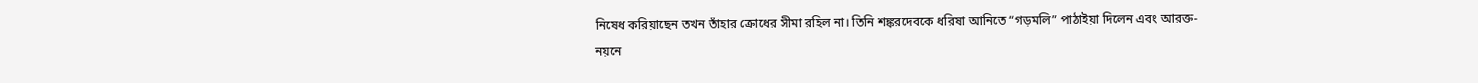নিষেধ করিয়াছেন তখন তাঁহার ক্রোধের সীমা রহিল না। তিনি শঙ্করদেবকে ধরিষা আনিতে “গড়মলি” পাঠাইয়া দিলেন এবং আরক্ত-নয়নে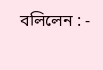বলিলেন : -